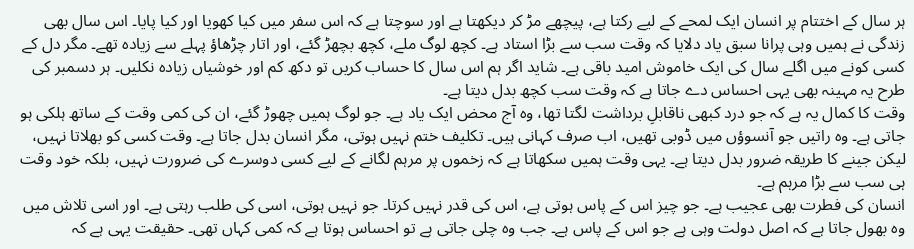ہر سال کے اختتام پر انسان ایک لمحے کے لیے رکتا ہے، پیچھے مڑ کر دیکھتا ہے اور سوچتا ہے کہ اس سفر میں کیا کھویا اور کیا پایا۔ اس سال بھی زندگی نے ہمیں وہی پرانا سبق یاد دلایا کہ وقت سب سے بڑا استاد ہے۔ کچھ لوگ ملے، کچھ بچھڑ گئے، اور اتار چڑھاؤ پہلے سے زیادہ تھے۔ مگر دل کے کسی کونے میں اگلے سال کی ایک خاموش امید باقی ہے۔ شاید اگر ہم اس سال کا حساب کریں تو دکھ کم اور خوشیاں زیادہ نکلیں۔ ہر دسمبر کی طرح یہ مہینہ بھی یہی احساس دے جاتا ہے کہ وقت سب کچھ بدل دیتا ہے۔
وقت کا کمال یہ ہے کہ جو درد کبھی ناقابلِ برداشت لگتا تھا، وہ آج محض ایک یاد ہے۔ جو لوگ ہمیں چھوڑ گئے، ان کی کمی وقت کے ساتھ ہلکی ہو جاتی ہے۔ وہ راتیں جو آنسوؤں میں ڈوبی تھیں، اب صرف کہانی ہیں۔ تکلیف ختم نہیں ہوتی، مگر انسان بدل جاتا ہے۔ وقت کسی کو بھلاتا نہیں، لیکن جینے کا طریقہ ضرور بدل دیتا ہے۔ یہی وقت ہمیں سکھاتا ہے کہ زخموں پر مرہم لگانے کے لیے کسی دوسرے کی ضرورت نہیں، بلکہ خود وقت ہی سب سے بڑا مرہم ہے۔
انسان کی فطرت بھی عجیب ہے۔ جو چیز اس کے پاس ہوتی ہے، اس کی قدر نہیں کرتا۔ جو نہیں ہوتی، اسی کی طلب رہتی ہے۔ اور اسی تلاش میں وہ بھول جاتا ہے کہ اصل دولت وہی ہے جو اس کے پاس ہے۔ جب وہ چلی جاتی ہے تو احساس ہوتا ہے کہ کمی کہاں تھی۔ حقیقت یہی ہے کہ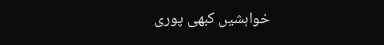خواہشیں کبھی پوری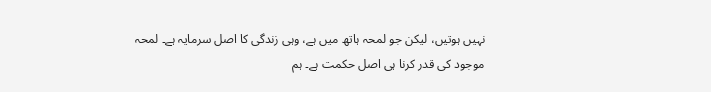نہیں ہوتیں، لیکن جو لمحہ ہاتھ میں ہے، وہی زندگی کا اصل سرمایہ ہے۔ لمحہ موجود کی قدر کرنا ہی اصل حکمت ہے۔ ہم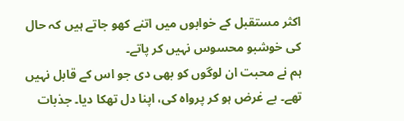اکثر مستقبل کے خوابوں میں اتنے کھو جاتے ہیں کہ حال کی خوشبو محسوس نہیں کر پاتے۔
ہم نے محبت ان لوگوں کو بھی دی جو اس کے قابل نہیں تھے۔ بے غرض ہو کر پرواہ کی، اپنا دل تھکا دیا۔ جذبات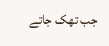جب تھک جاتے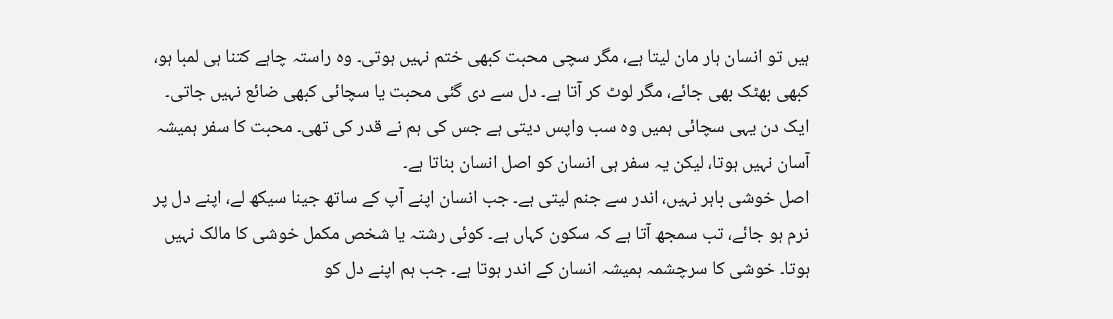ہیں تو انسان ہار مان لیتا ہے، مگر سچی محبت کبھی ختم نہیں ہوتی۔ وہ راستہ چاہے کتنا ہی لمبا ہو، کبھی بھٹک بھی جائے، مگر لوٹ کر آتا ہے۔ دل سے دی گئی محبت یا سچائی کبھی ضائع نہیں جاتی۔ ایک دن یہی سچائی ہمیں وہ سب واپس دیتی ہے جس کی ہم نے قدر کی تھی۔ محبت کا سفر ہمیشہ آسان نہیں ہوتا، لیکن یہ سفر ہی انسان کو اصل انسان بناتا ہے۔
اصل خوشی باہر نہیں، اندر سے جنم لیتی ہے۔ جب انسان اپنے آپ کے ساتھ جینا سیکھ لے، اپنے دل پر نرم ہو جائے، تب سمجھ آتا ہے کہ سکون کہاں ہے۔ کوئی رشتہ یا شخص مکمل خوشی کا مالک نہیں ہوتا۔ خوشی کا سرچشمہ ہمیشہ انسان کے اندر ہوتا ہے۔ جب ہم اپنے دل کو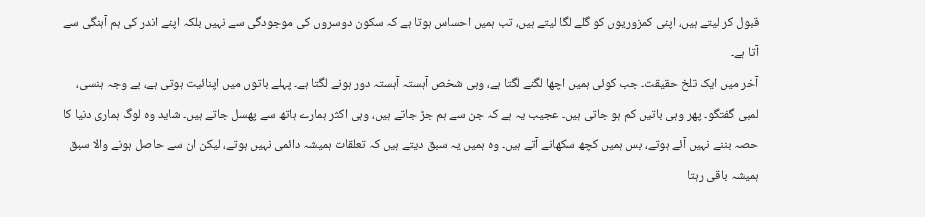قبول کر لیتے ہیں، اپنی کمزوریوں کو گلے لگا لیتے ہیں، تب ہمیں احساس ہوتا ہے کہ سکون دوسروں کی موجودگی سے نہیں بلکہ اپنے اندر کی ہم آہنگی سے آتا ہے۔
آخر میں ایک تلخ حقیقت۔ جب کوئی ہمیں اچھا لگنے لگتا ہے، وہی شخص آہستہ آہستہ دور ہونے لگتا ہے۔ پہلے باتوں میں اپنائیت ہوتی ہے، بے وجہ ہنسی، لمبی گفتگو۔ پھر وہی باتیں کم ہو جاتی ہیں۔ عجیب یہ ہے کہ جن سے ہم جڑ جاتے ہیں، وہی اکثر ہمارے ہاتھ سے پھسل جاتے ہیں۔ شاید وہ لوگ ہماری دنیا کا حصہ بننے نہیں آئے ہوتے، بس ہمیں کچھ سکھانے آتے ہیں۔ وہ ہمیں یہ سبق دیتے ہیں کہ تعلقات ہمیشہ دائمی نہیں ہوتے، لیکن ان سے حاصل ہونے والا سبق ہمیشہ باقی رہتا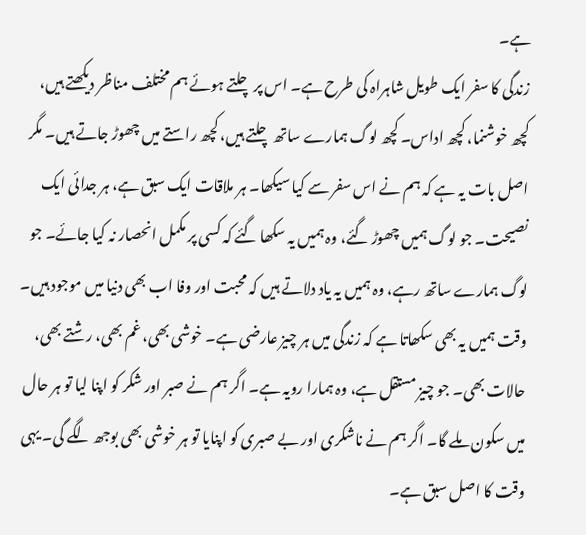ہے۔
زندگی کا سفر ایک طویل شاہراہ کی طرح ہے۔ اس پر چلتے ہوئے ہم مختلف مناظر دیکھتے ہیں، کچھ خوشنما، کچھ اداس۔ کچھ لوگ ہمارے ساتھ چلتے ہیں، کچھ راستے میں چھوڑ جاتے ہیں۔ مگر اصل بات یہ ہے کہ ہم نے اس سفر سے کیا سیکھا۔ ہر ملاقات ایک سبق ہے، ہر جدائی ایک نصیحت۔ جو لوگ ہمیں چھوڑ گئے، وہ ہمیں یہ سکھا گئے کہ کسی پر مکمل انحصار نہ کیا جائے۔ جو لوگ ہمارے ساتھ رہے، وہ ہمیں یہ یاد دلاتے ہیں کہ محبت اور وفا اب بھی دنیا میں موجود ہیں۔
وقت ہمیں یہ بھی سکھاتا ہے کہ زندگی میں ہر چیز عارضی ہے۔ خوشی بھی، غم بھی، رشتے بھی، حالات بھی۔ جو چیز مستقل ہے، وہ ہمارا رویہ ہے۔ اگر ہم نے صبر اور شکر کو اپنا لیا تو ہر حال میں سکون ملے گا۔ اگر ہم نے ناشکری اور بے صبری کو اپنایا تو ہر خوشی بھی بوجھ لگے گی۔ یہی وقت کا اصل سبق ہے۔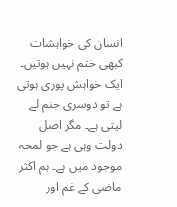انسان کی خواہشات کبھی ختم نہیں ہوتیں۔ ایک خواہش پوری ہوتی ہے تو دوسری جنم لے لیتی ہے۔ مگر اصل دولت وہی ہے جو لمحہ موجود میں ہے۔ ہم اکثر ماضی کے غم اور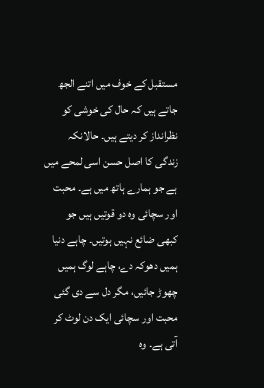مستقبل کے خوف میں اتنے الجھ جاتے ہیں کہ حال کی خوشی کو نظرانداز کر دیتے ہیں۔ حالانکہ زندگی کا اصل حسن اسی لمحے میں ہے جو ہمارے ہاتھ میں ہے۔ محبت اور سچائی وہ دو قوتیں ہیں جو کبھی ضائع نہیں ہوتیں۔ چاہے دنیا ہمیں دھوکہ دے، چاہے لوگ ہمیں چھوڑ جائیں، مگر دل سے دی گئی محبت اور سچائی ایک دن لوٹ کر آتی ہے۔ وہ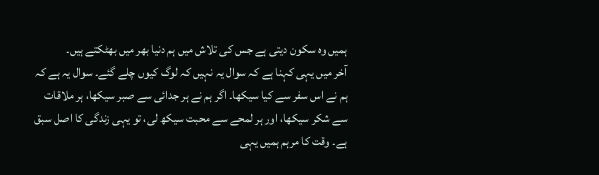ہمیں وہ سکون دیتی ہے جس کی تلاش میں ہم دنیا بھر میں بھٹکتے ہیں۔
آخر میں یہی کہنا ہے کہ سوال یہ نہیں کہ لوگ کیوں چلے گئے۔ سوال یہ ہے کہ ہم نے اس سفر سے کیا سیکھا۔ اگر ہم نے ہر جدائی سے صبر سیکھا، ہر ملاقات سے شکر سیکھا، اور ہر لمحے سے محبت سیکھ لی، تو یہی زندگی کا اصل سبق ہے۔ وقت کا مرہم ہمیں یہی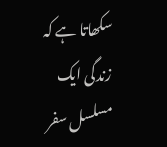سکھاتا ہے کہ زندگی ایک مسلسل سفر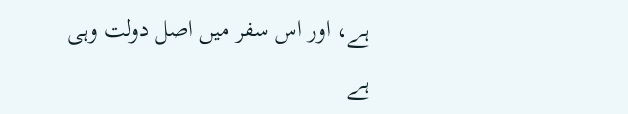ہے، اور اس سفر میں اصل دولت وہی ہے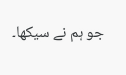جو ہم نے سیکھا۔